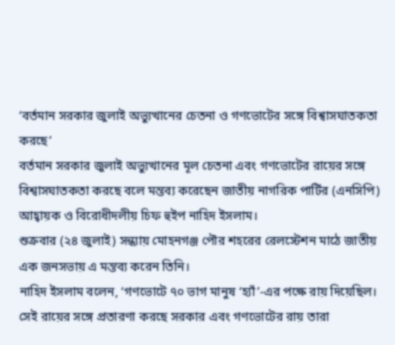‘বর্তমান সরকার জুলাই অভ্যুত্থানের চেতনা ও গণভোটের সঙ্গে বিশ্বাসঘাতকতা করছে’
বর্তমান সরকার জুলাই অভ্যুত্থানের মূল চেতনা এবং গণভোটের রায়ের সঙ্গে বিশ্বাসঘাতকতা করছে বলে মন্তব্য করেছেন জাতীয় নাগরিক পার্টির (এনসিপি) আহ্বায়ক ও বিরোধীদলীয় চিফ হুইপ নাহিদ ইসলাম।
শুক্রবার (২৪ জুলাই) সন্ধ্যায় মোহনগঞ্জ পৌর শহরের রেলস্টেশন মাঠে জাতীয় এক জনসভায় এ মন্তব্য করেন তিনি।
নাহিদ ইসলাম বলেন, ‘গণভোটে ৭০ ভাগ মানুষ ‘হ্যাঁ’-এর পক্ষে রায় দিয়েছিল। সেই রায়ের সঙ্গে প্রতারণা করছে সরকার এবং গণভোটের রায় তারা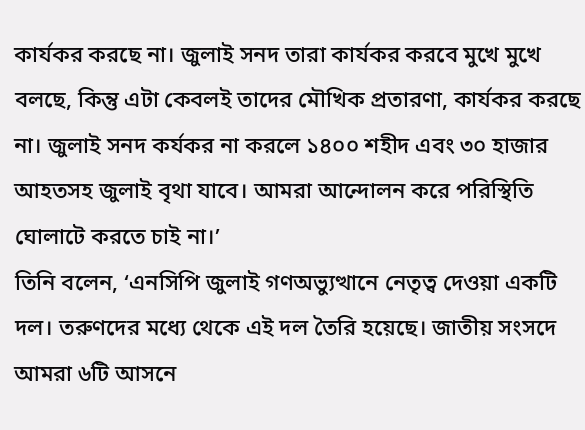কার্যকর করছে না। জুলাই সনদ তারা কার্যকর করবে মুখে মুখে বলছে, কিন্তু এটা কেবলই তাদের মৌখিক প্রতারণা, কার্যকর করছে না। জুলাই সনদ কর্যকর না করলে ১৪০০ শহীদ এবং ৩০ হাজার আহতসহ জুলাই বৃথা যাবে। আমরা আন্দোলন করে পরিস্থিতি ঘোলাটে করতে চাই না।’
তিনি বলেন, ‘এনসিপি জুলাই গণঅভ্যুত্থানে নেতৃত্ব দেওয়া একটি দল। তরুণদের মধ্যে থেকে এই দল তৈরি হয়েছে। জাতীয় সংসদে আমরা ৬টি আসনে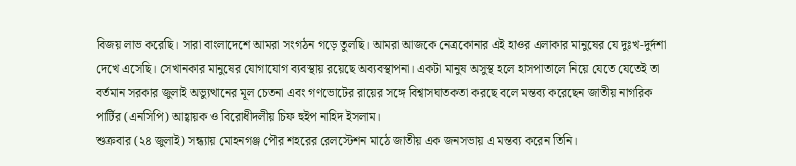বিজয় লাভ করেছি। সারা বাংলাদেশে আমরা সংগঠন গড়ে তুলছি। আমরা আজকে নেত্রকোনার এই হাওর এলাকার মানুষের যে দুঃখ-দুর্দশা দেখে এসেছি। সেখানকার মানুষের যোগাযোগ ব্যবস্থায় রয়েছে অব্যবস্থাপনা। একটা মানুষ অসুস্থ হলে হাসপাতালে নিয়ে যেতে যেতেই তা
বর্তমান সরকার জুলাই অভ্যুত্থানের মূল চেতনা এবং গণভোটের রায়ের সঙ্গে বিশ্বাসঘাতকতা করছে বলে মন্তব্য করেছেন জাতীয় নাগরিক পার্টির (এনসিপি) আহ্বায়ক ও বিরোধীদলীয় চিফ হুইপ নাহিদ ইসলাম।
শুক্রবার (২৪ জুলাই) সন্ধ্যায় মোহনগঞ্জ পৌর শহরের রেলস্টেশন মাঠে জাতীয় এক জনসভায় এ মন্তব্য করেন তিনি।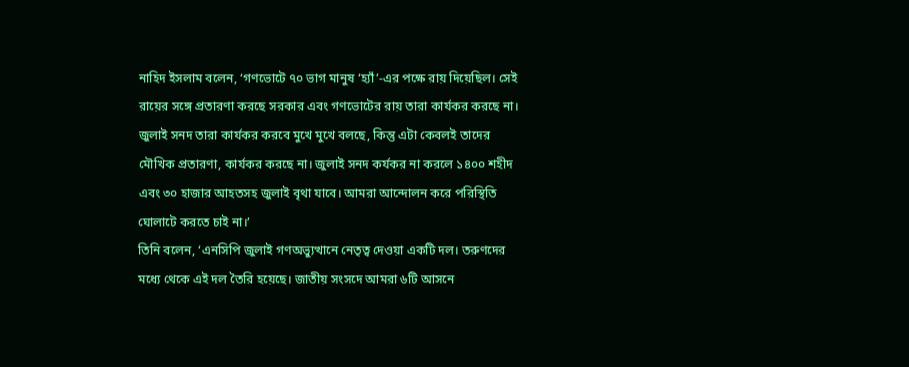নাহিদ ইসলাম বলেন, ‘গণভোটে ৭০ ভাগ মানুষ ‘হ্যাঁ’-এর পক্ষে রায় দিয়েছিল। সেই রায়ের সঙ্গে প্রতারণা করছে সরকার এবং গণভোটের রায় তারা কার্যকর করছে না। জুলাই সনদ তারা কার্যকর করবে মুখে মুখে বলছে, কিন্তু এটা কেবলই তাদের মৌখিক প্রতারণা, কার্যকর করছে না। জুলাই সনদ কর্যকর না করলে ১৪০০ শহীদ এবং ৩০ হাজার আহতসহ জুলাই বৃথা যাবে। আমরা আন্দোলন করে পরিস্থিতি ঘোলাটে করতে চাই না।’
তিনি বলেন, ‘এনসিপি জুলাই গণঅভ্যুত্থানে নেতৃত্ব দেওয়া একটি দল। তরুণদের মধ্যে থেকে এই দল তৈরি হয়েছে। জাতীয় সংসদে আমরা ৬টি আসনে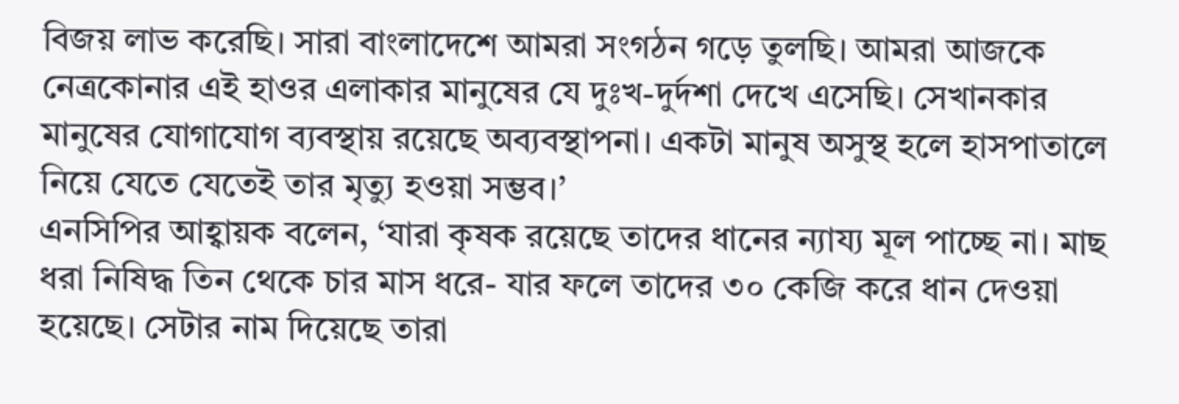বিজয় লাভ করেছি। সারা বাংলাদেশে আমরা সংগঠন গড়ে তুলছি। আমরা আজকে নেত্রকোনার এই হাওর এলাকার মানুষের যে দুঃখ-দুর্দশা দেখে এসেছি। সেখানকার মানুষের যোগাযোগ ব্যবস্থায় রয়েছে অব্যবস্থাপনা। একটা মানুষ অসুস্থ হলে হাসপাতালে নিয়ে যেতে যেতেই তার মৃত্যু হওয়া সম্ভব।’
এনসিপির আহ্বায়ক বলেন, ‘যারা কৃষক রয়েছে তাদের ধানের ন্যায্য মূল পাচ্ছে না। মাছ ধরা নিষিদ্ধ তিন থেকে চার মাস ধরে- যার ফলে তাদের ৩০ কেজি করে ধান দেওয়া হয়েছে। সেটার নাম দিয়েছে তারা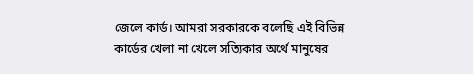জেলে কার্ড। আমরা সরকারকে বলেছি এই বিভিন্ন কার্ডের খেলা না খেলে সত্যিকার অর্থে মানুষের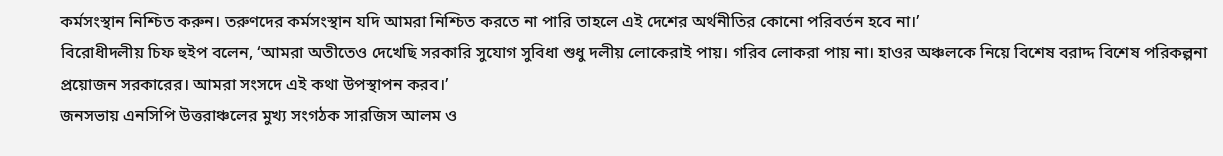কর্মসংস্থান নিশ্চিত করুন। তরুণদের কর্মসংস্থান যদি আমরা নিশ্চিত করতে না পারি তাহলে এই দেশের অর্থনীতির কোনো পরিবর্তন হবে না।’
বিরোধীদলীয় চিফ হুইপ বলেন, ‘আমরা অতীতেও দেখেছি সরকারি সুযোগ সুবিধা শুধু দলীয় লোকেরাই পায়। গরিব লোকরা পায় না। হাওর অঞ্চলকে নিয়ে বিশেষ বরাদ্দ বিশেষ পরিকল্পনা প্রয়োজন সরকারের। আমরা সংসদে এই কথা উপস্থাপন করব।’
জনসভায় এনসিপি উত্তরাঞ্চলের মুখ্য সংগঠক সারজিস আলম ও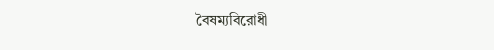বৈষম্যবিরোধী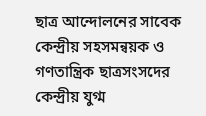ছাত্র আন্দোলনের সাবেক কেন্দ্রীয় সহসমন্বয়ক ও গণতান্ত্রিক ছাত্রসংসদের কেন্দ্রীয় যুগ্ম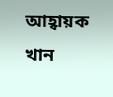আহ্বায়ক খান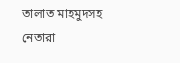তালাত মাহমুদসহ নেতারা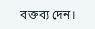বক্তব্য দেন।